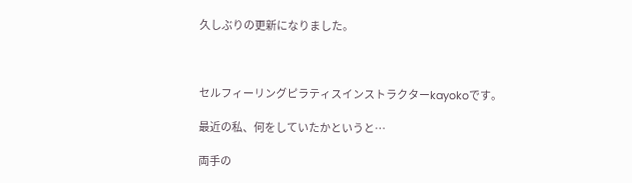久しぶりの更新になりました。



セルフィーリングピラティスインストラクターkayokoです。

最近の私、何をしていたかというと…

両手の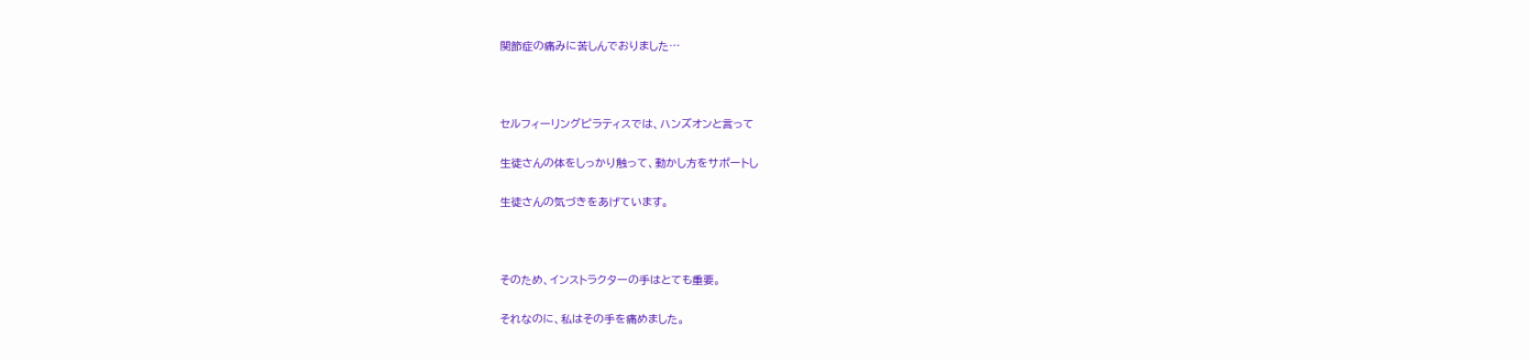関節症の痛みに苦しんでおりました…



セルフィーリングピラティスでは、ハンズオンと言って

生徒さんの体をしっかり触って、動かし方をサポートし

生徒さんの気づきをあげています。



そのため、インストラクターの手はとても重要。

それなのに、私はその手を痛めました。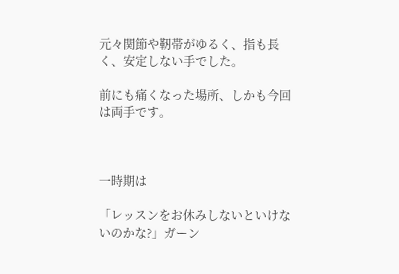元々関節や靭帯がゆるく、指も長く、安定しない手でした。

前にも痛くなった場所、しかも今回は両手です。



一時期は

「レッスンをお休みしないといけないのかな?」ガーン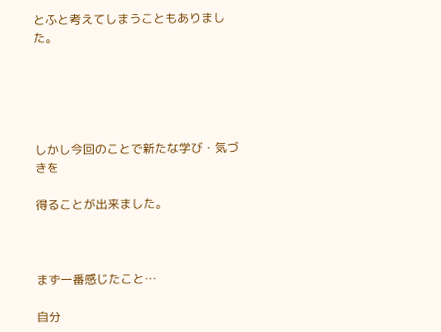とふと考えてしまうこともありました。





しかし今回のことで新たな学び・気づきを

得ることが出来ました。



まず一番感じたこと…

自分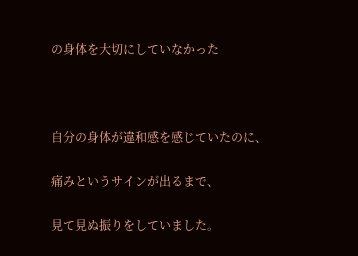の身体を大切にしていなかった



自分の身体が違和感を感じていたのに、

痛みというサインが出るまで、

見て見ぬ振りをしていました。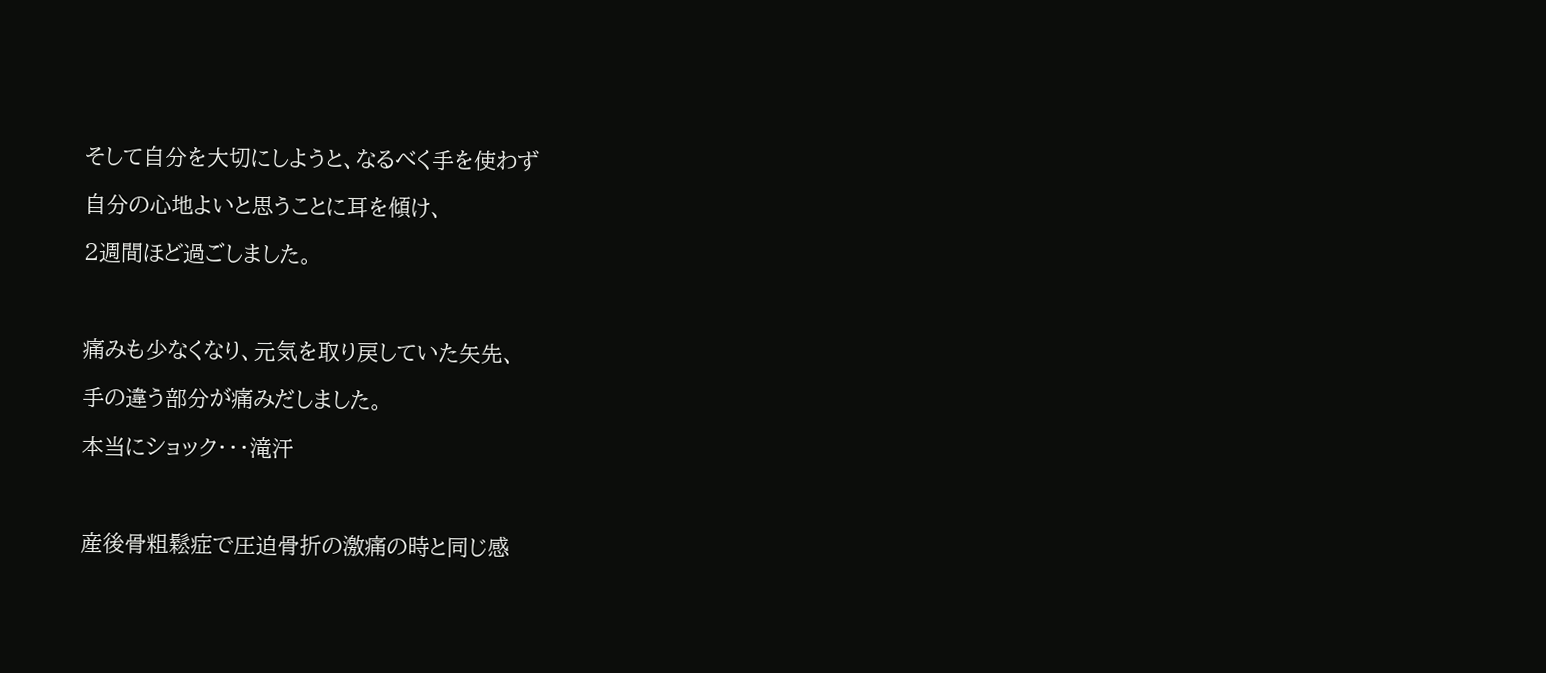そして自分を大切にしようと、なるべく手を使わず

自分の心地よいと思うことに耳を傾け、

2週間ほど過ごしました。



痛みも少なくなり、元気を取り戻していた矢先、

手の違う部分が痛みだしました。

本当にショック・・・滝汗



産後骨粗鬆症で圧迫骨折の激痛の時と同じ感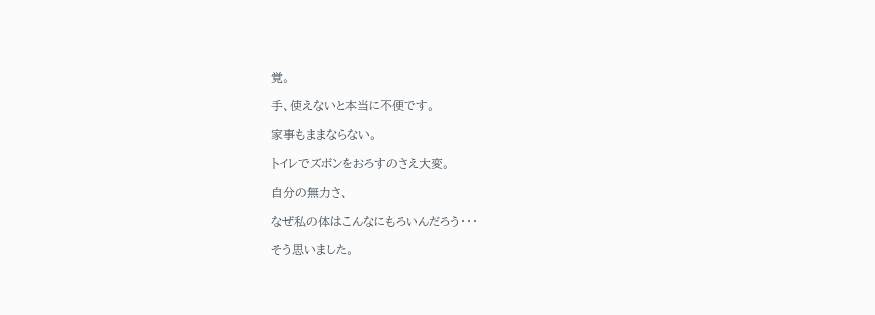覚。

手、使えないと本当に不便です。

家事もままならない。

トイレでズボンをおろすのさえ大変。

自分の無力さ、

なぜ私の体はこんなにもろいんだろう・・・

そう思いました。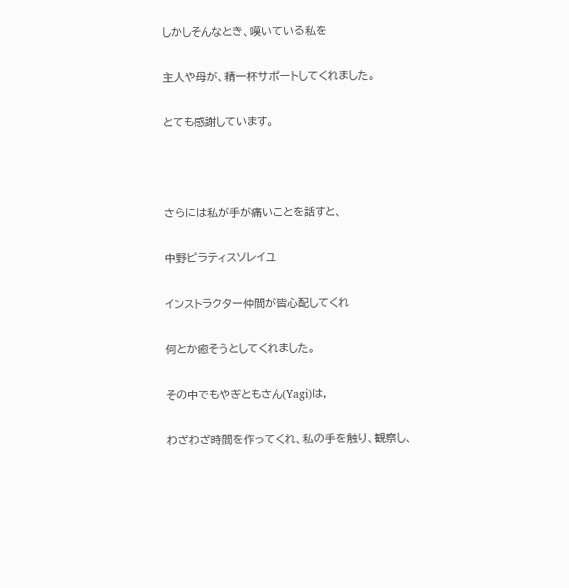しかしそんなとき、嘆いている私を

主人や母が、精一杯サポートしてくれました。

とても感謝しています。



さらには私が手が痛いことを話すと、

中野ピラティスソレイユ

インストラクター仲間が皆心配してくれ

何とか癒そうとしてくれました。

その中でもやぎともさん(Yagi)は,

わざわざ時間を作ってくれ、私の手を触り、観察し、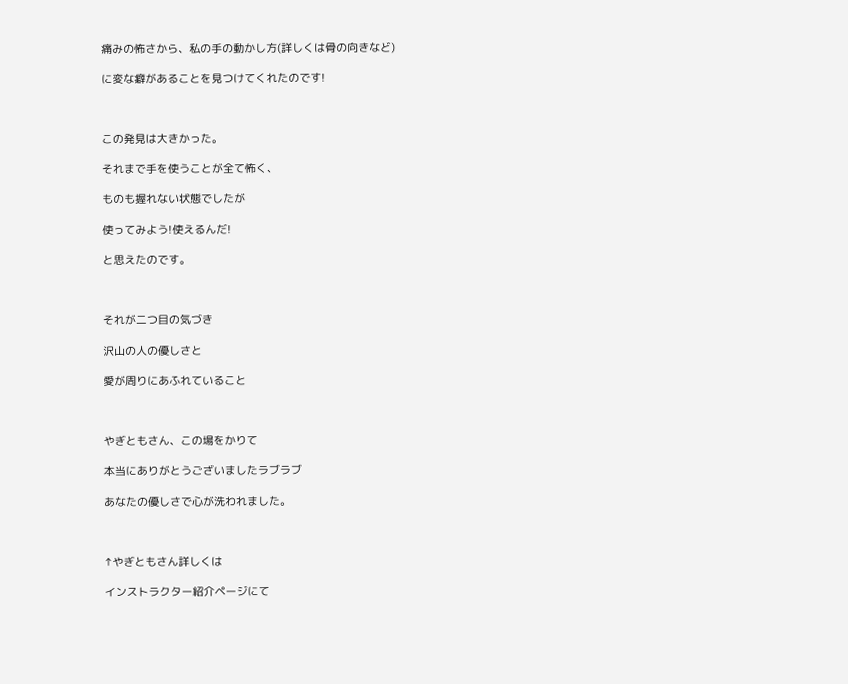痛みの怖さから、私の手の動かし方(詳しくは骨の向きなど)

に変な癖があることを見つけてくれたのです!



この発見は大きかった。

それまで手を使うことが全て怖く、

ものも握れない状態でしたが

使ってみよう!使えるんだ!

と思えたのです。



それが二つ目の気づき

沢山の人の優しさと

愛が周りにあふれていること



やぎともさん、この場をかりて

本当にありがとうございましたラブラブ

あなたの優しさで心が洗われました。



↑やぎともさん詳しくは

インストラクター紹介ページにて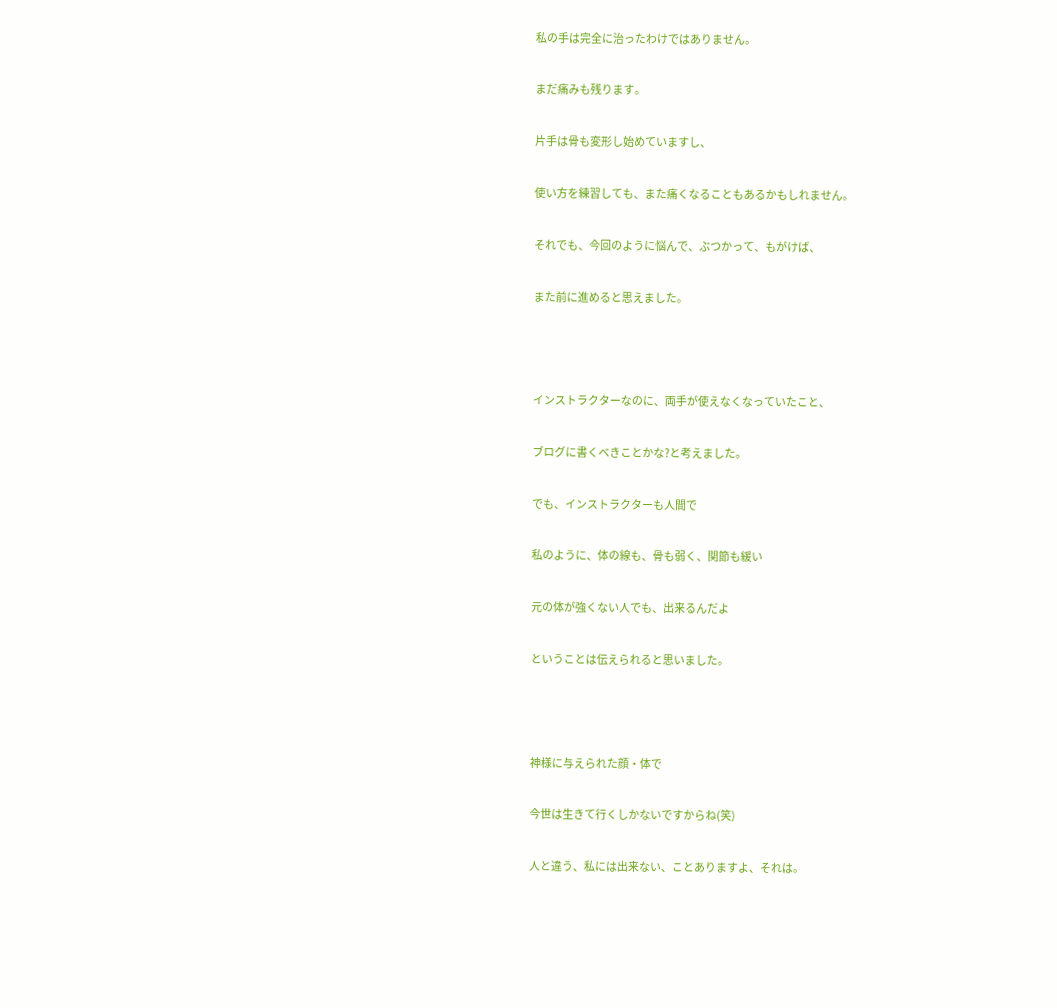私の手は完全に治ったわけではありません。

まだ痛みも残ります。

片手は骨も変形し始めていますし、

使い方を練習しても、また痛くなることもあるかもしれません。

それでも、今回のように悩んで、ぶつかって、もがけば、

また前に進めると思えました。



インストラクターなのに、両手が使えなくなっていたこと、

ブログに書くべきことかな?と考えました。

でも、インストラクターも人間で

私のように、体の線も、骨も弱く、関節も緩い

元の体が強くない人でも、出来るんだよ

ということは伝えられると思いました。



神様に与えられた顔・体で

今世は生きて行くしかないですからね(笑)

人と違う、私には出来ない、ことありますよ、それは。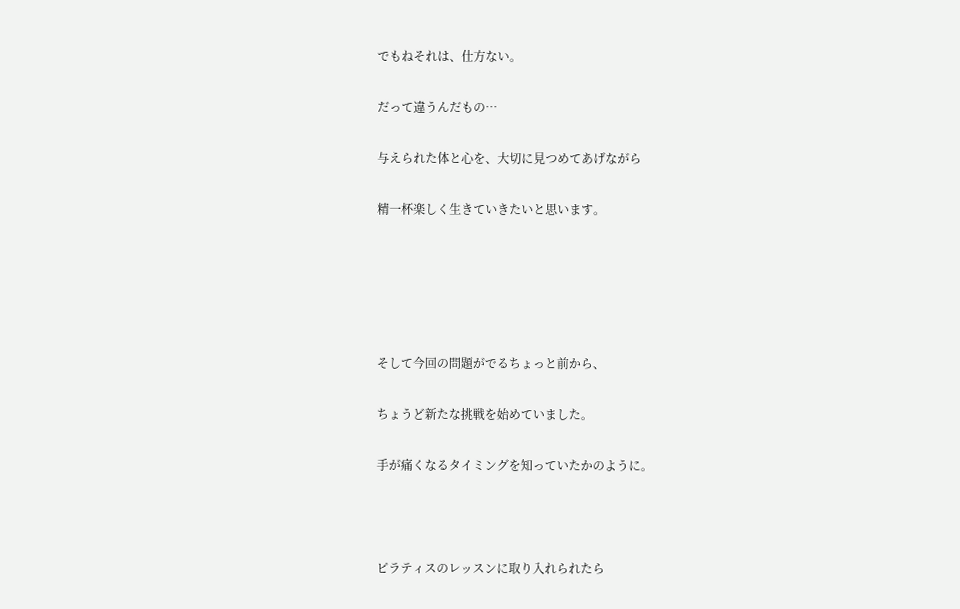でもねそれは、仕方ない。

だって違うんだもの…

与えられた体と心を、大切に見つめてあげながら

精一杯楽しく生きていきたいと思います。





そして今回の問題がでるちょっと前から、

ちょうど新たな挑戦を始めていました。

手が痛くなるタイミングを知っていたかのように。



ピラティスのレッスンに取り入れられたら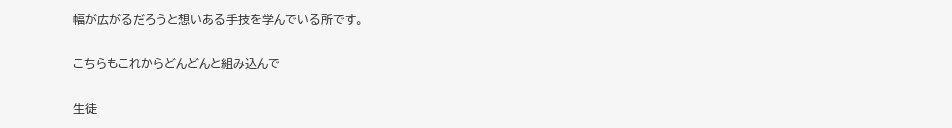幅が広がるだろうと想いある手技を学んでいる所です。

こちらもこれからどんどんと組み込んで

生徒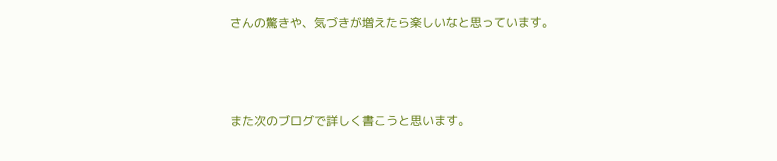さんの驚きや、気づきが増えたら楽しいなと思っています。



また次のブログで詳しく書こうと思います。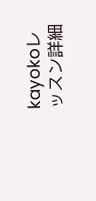kayokoレッスン詳細